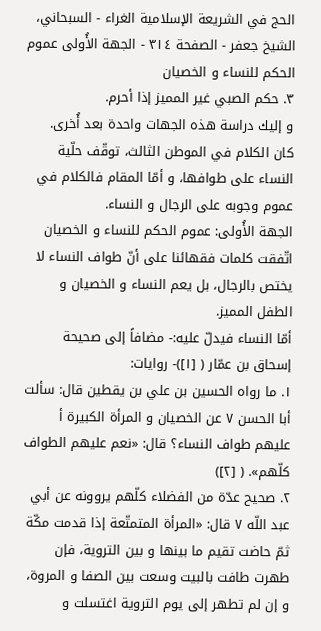الحج في الشريعة الإسلامية الغراء - السبحاني، الشيخ جعفر - الصفحة ٣١٤ - الجهة الأُولى عموم الحكم للنساء و الخصيان
٣. حكم الصبي غير المميز إذا أحرم.
و إليك دراسة هذه الجهات واحدة بعد أُخرى.
كان الكلام في الموطن الثالث، توقّف حلّية النساء على طوافها، و أمّا المقام فالكلام في عموم وجوبه على الرجال و النساء.
الجهة الأُولى: عموم الحكم للنساء و الخصيان
اتّفقت كلمات فقهائنا على أنّ طواف النساء لا يختص بالرجال، بل يعم النساء و الخصيان و الطفل المميز.
أمّا النساء فيدلّ عليه:- مضافاً إلى صحيحة إسحاق بن عمّار ( [١])- روايات:
١. ما رواه الحسين بن علي بن يقطين قال: سألت أبا الحسن ٧ عن الخصيان و المرأة الكبيرة أ عليهم طواف النساء؟ قال: «نعم عليهم الطواف كلّهم». ( [٢])
٢. صحيح عدّة من الفضلاء كلّهم يروونه عن أبي عبد اللّه ٧ قال: «المرأة المتمتّعة إذا قدمت مكّة ثمّ حاضت تقيم ما بينها و بين التروية، فإن طهرت طافت بالبيت وسعت بين الصفا و المروة، و إن لم تطهر إلى يوم التروية اغتسلت و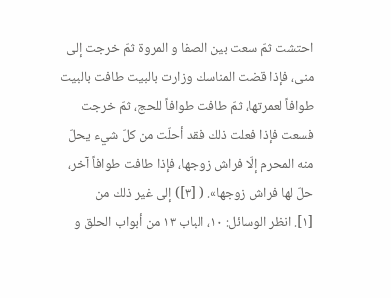احتشت ثمّ سعت بين الصفا و المروة ثمّ خرجت إلى منى، فإذا قضت المناسك وزارت بالبيت طافت بالبيت طوافاً لعمرتها، ثمّ طافت طوافاً للحج، ثمّ خرجت فسعت فإذا فعلت ذلك فقد أحلّت من كلّ شيء يحلّ منه المحرم إلّا فراش زوجها، فإذا طافت طوافاً آخر، حلّ لها فراش زوجها». ( [٣]) إلى غير ذلك من
[١]. انظر الوسائل: ١٠، الباب ١٣ من أبواب الحلق و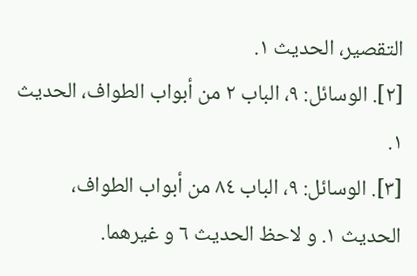التقصير، الحديث ١.
[٢]. الوسائل: ٩، الباب ٢ من أبواب الطواف، الحديث ١.
[٣]. الوسائل: ٩، الباب ٨٤ من أبواب الطواف، الحديث ١. و لاحظ الحديث ٦ و غيرهما.